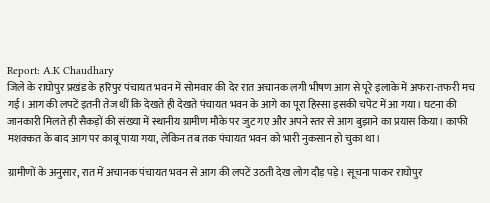Report: A.K Chaudhary
जिले के राघोपुर प्रखंड के हरिपुर पंचायत भवन में सोमवार की देर रात अचानक लगी भीषण आग से पूरे इलाके में अफरा-तफरी मच गई। आग की लपटें इतनी तेज थीं कि देखते ही देखते पंचायत भवन के आगे का पूरा हिस्सा इसकी चपेट में आ गया। घटना की जानकारी मिलते ही सैकड़ों की संख्या में स्थानीय ग्रामीण मौके पर जुट गए और अपने स्तर से आग बुझाने का प्रयास किया। काफी मशक्कत के बाद आग पर काबू पाया गया, लेकिन तब तक पंचायत भवन को भारी नुकसान हो चुका था।

ग्रामीणों के अनुसार, रात में अचानक पंचायत भवन से आग की लपटें उठती देख लोग दौड़ पड़े। सूचना पाकर राघोपुर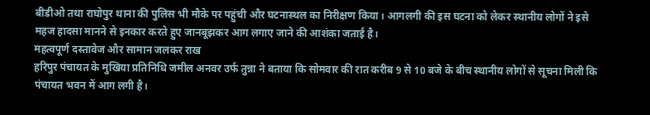बीडीओ तथा राघोपुर थाना की पुलिस भी मौके पर पहुंची और घटनास्थल का निरीक्षण किया। आगलगी की इस घटना को लेकर स्थानीय लोगों ने इसे महज हादसा मानने से इनकार करते हुए जानबूझकर आग लगाए जाने की आशंका जताई है।
महत्वपूर्ण दस्तावेज और सामान जलकर राख
हरिपुर पंचायत के मुखिया प्रतिनिधि जमील अनवर उर्फ तुन्ना ने बताया कि सोमवार की रात करीब 9 से 10 बजे के बीच स्थानीय लोगों से सूचना मिली कि पंचायत भवन में आग लगी है।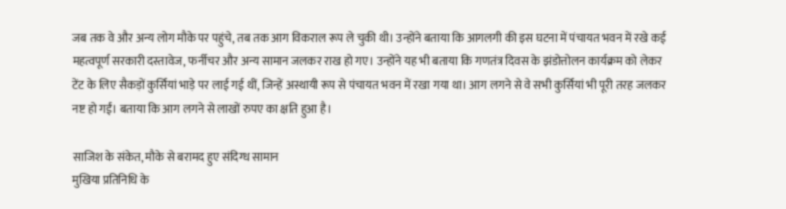जब तक वे और अन्य लोग मौके पर पहुंचे, तब तक आग विकराल रूप ले चुकी थी। उन्होंने बताया कि आगलगी की इस घटना में पंचायत भवन में रखे कई महत्वपूर्ण सरकारी दस्तावेज, फर्नीचर और अन्य सामान जलकर राख हो गए। उन्होंने यह भी बताया कि गणतंत्र दिवस के झंडोत्तोलन कार्यक्रम को लेकर टेंट के लिए सैकड़ों कुर्सियां भाड़े पर लाई गई थीं, जिन्हें अस्थायी रूप से पंचायत भवन में रखा गया था। आग लगने से वे सभी कुर्सियां भी पूरी तरह जलकर नष्ट हो गईं। बताया कि आग लगने से लाखों रुपए का क्षति हुआ है।

साजिश के संकेत, मौके से बरामद हुए संदिग्ध सामान
मुखिया प्रतिनिधि के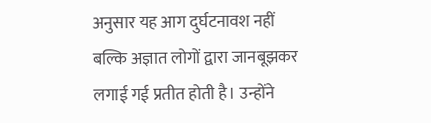अनुसार यह आग दुर्घटनावश नहीं बल्कि अज्ञात लोगों द्वारा जानबूझकर लगाई गई प्रतीत होती है। उन्होंने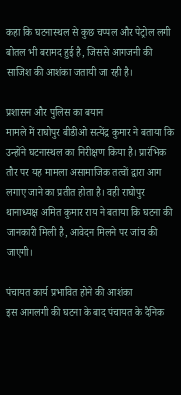कहा कि घटनास्थल से कुछ चप्पल और पेट्रोल लगी बोतल भी बरामद हुई है, जिससे आगजनी की साजिश की आशंका जतायी जा रही है।

प्रशासन और पुलिस का बयान
मामले में राघोपुर बीडीओ सत्येंद्र कुमार ने बताया कि उन्होंने घटनास्थल का निरीक्षण किया है। प्रारंभिक तौर पर यह मामला असामाजिक तत्वों द्वारा आग लगाए जाने का प्रतीत होता है। वही राघोपुर थानाध्यक्ष अमित कुमार राय ने बताया कि घटना की जानकारी मिली है, आवेदन मिलने पर जांच की जाएगी।

पंचायत कार्य प्रभावित होने की आशंका
इस आगलगी की घटना के बाद पंचायत के दैनिक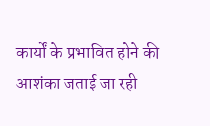कार्यों के प्रभावित होने की आशंका जताई जा रही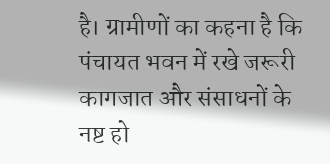है। ग्रामीणों का कहना है कि पंचायत भवन में रखे जरूरी कागजात और संसाधनों के नष्ट हो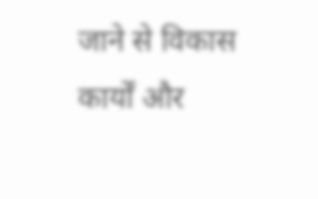जाने से विकास कार्यों और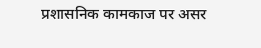प्रशासनिक कामकाज पर असर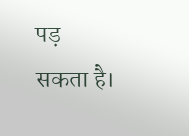पड़ सकता है।